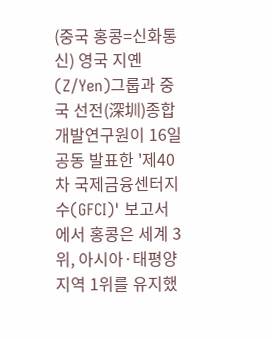(중국 홍콩=신화통신) 영국 지옌(Z/Yen)그룹과 중국 선전(深圳)종합개발연구원이 16일 공동 발표한 '제40차 국제금융센터지수(GFCI)' 보고서에서 홍콩은 세계 3위, 아시아·태평양 지역 1위를 유지했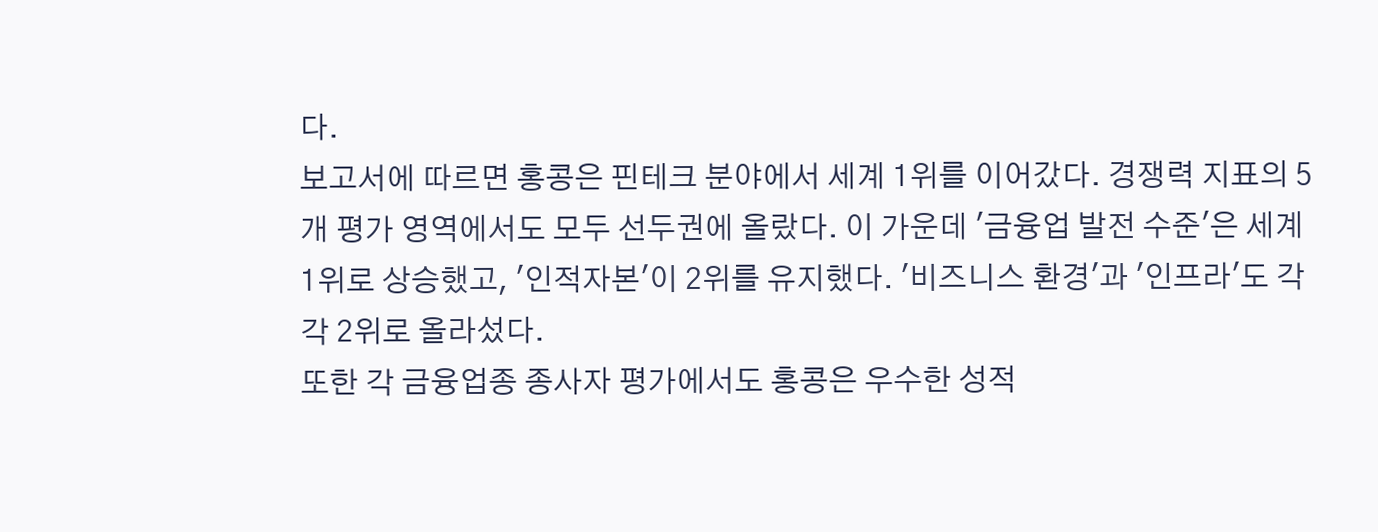다.
보고서에 따르면 홍콩은 핀테크 분야에서 세계 1위를 이어갔다. 경쟁력 지표의 5개 평가 영역에서도 모두 선두권에 올랐다. 이 가운데 '금융업 발전 수준'은 세계 1위로 상승했고, '인적자본'이 2위를 유지했다. '비즈니스 환경'과 '인프라'도 각각 2위로 올라섰다.
또한 각 금융업종 종사자 평가에서도 홍콩은 우수한 성적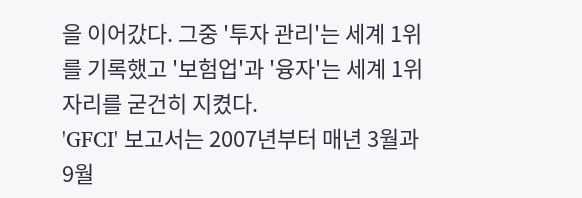을 이어갔다. 그중 '투자 관리'는 세계 1위를 기록했고 '보험업'과 '융자'는 세계 1위 자리를 굳건히 지켰다.
'GFCI' 보고서는 2007년부터 매년 3월과 9월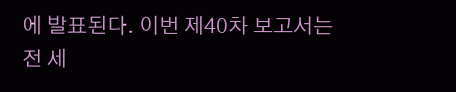에 발표된다. 이번 제40차 보고서는 전 세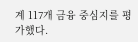계 117개 금융 중심지를 평가했다.